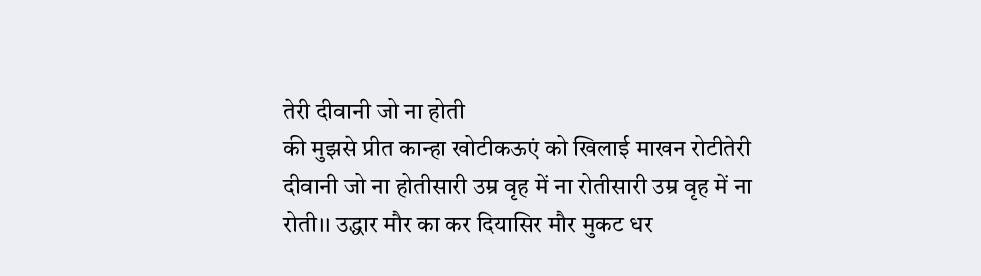तेरी दीवानी जो ना होती
की मुझसे प्रीत कान्हा खोटीकऊएं को खिलाई माखन रोटीतेरी दीवानी जो ना होतीसारी उम्र वृह में ना रोतीसारी उम्र वृह में ना रोती।। उद्धार मौर का कर दियासिर मौर मुकट धर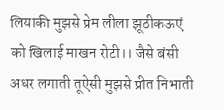लियाकी मुझसे प्रेम लीला झूठीकऊएं को खिलाई माखन रोटी।। जैसे बंसी अधर लगाती तूऐसी मुझसे प्रीत निभाती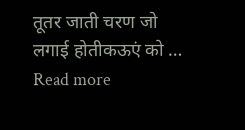तूतर जाती चरण जो लगाई होतीकऊएं को … Read more